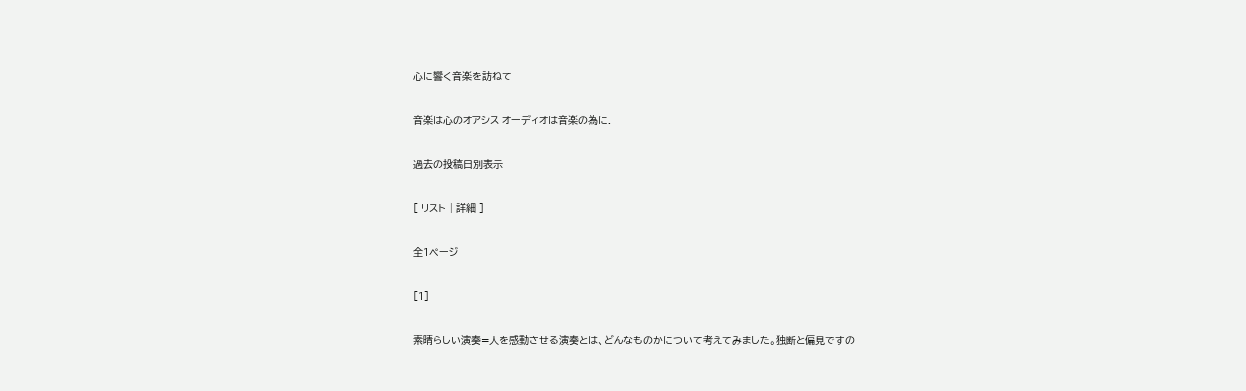心に響く音楽を訪ねて

音楽は心のオアシス オーディオは音楽の為に.

過去の投稿日別表示

[ リスト | 詳細 ]

全1ページ

[1]

素晴らしい演奏=人を感動させる演奏とは、どんなものかについて考えてみました。独断と偏見ですの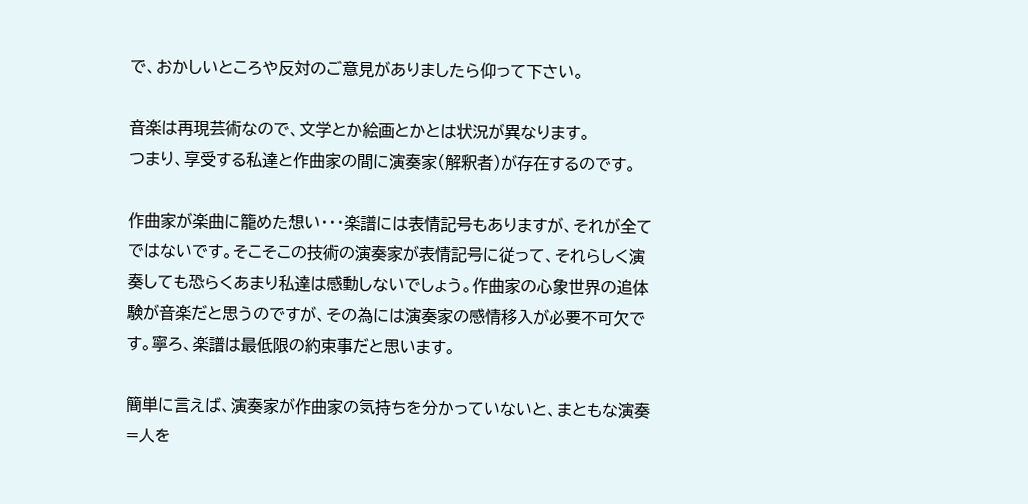で、おかしいところや反対のご意見がありましたら仰って下さい。

音楽は再現芸術なので、文学とか絵画とかとは状況が異なります。
つまり、享受する私達と作曲家の間に演奏家(解釈者)が存在するのです。

作曲家が楽曲に籠めた想い・・・楽譜には表情記号もありますが、それが全てではないです。そこそこの技術の演奏家が表情記号に従って、それらしく演奏しても恐らくあまり私達は感動しないでしょう。作曲家の心象世界の追体験が音楽だと思うのですが、その為には演奏家の感情移入が必要不可欠です。寧ろ、楽譜は最低限の約束事だと思います。

簡単に言えば、演奏家が作曲家の気持ちを分かっていないと、まともな演奏=人を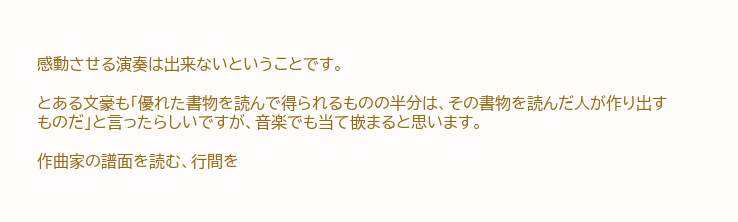感動させる演奏は出来ないということです。

とある文豪も「優れた書物を読んで得られるものの半分は、その書物を読んだ人が作り出すものだ」と言ったらしいですが、音楽でも当て嵌まると思います。

作曲家の譜面を読む、行間を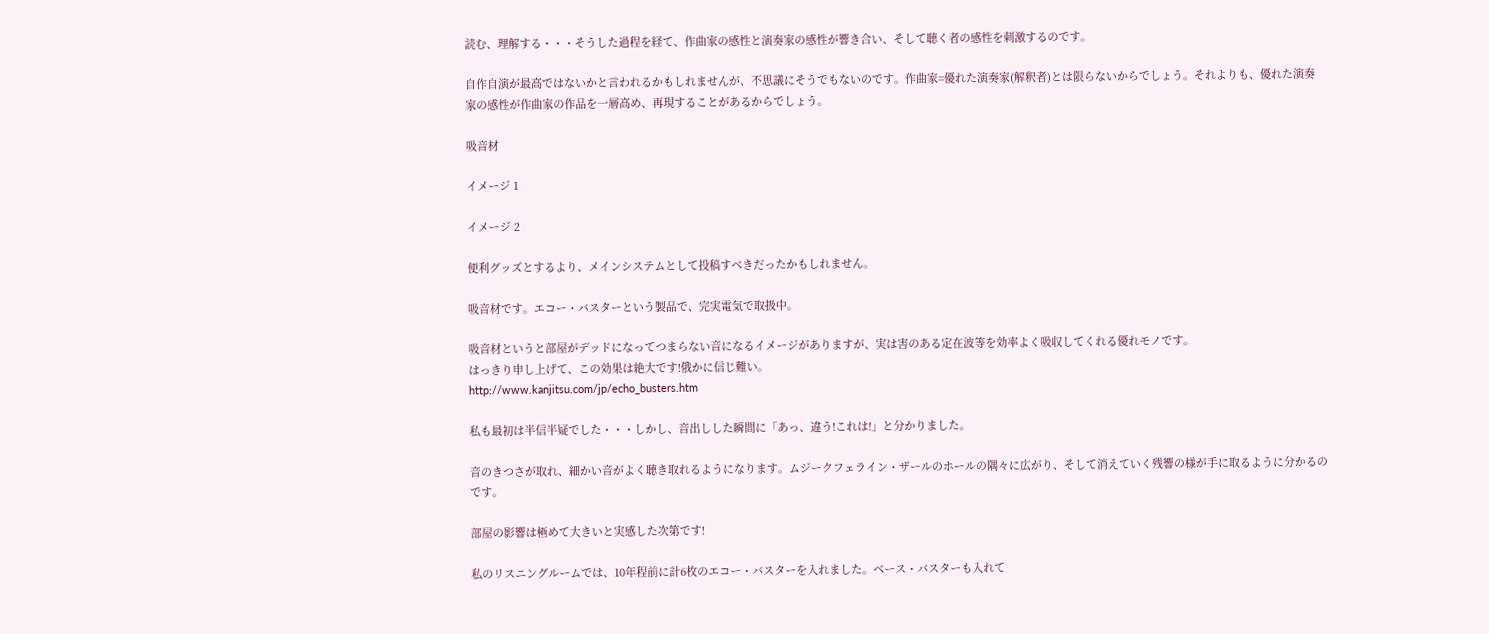読む、理解する・・・そうした過程を経て、作曲家の感性と演奏家の感性が響き合い、そして聴く者の感性を刺激するのです。

自作自演が最高ではないかと言われるかもしれませんが、不思議にそうでもないのです。作曲家=優れた演奏家(解釈者)とは限らないからでしょう。それよりも、優れた演奏家の感性が作曲家の作品を一層高め、再現することがあるからでしょう。

吸音材

イメージ 1

イメージ 2

便利グッズとするより、メインシステムとして投稿すべきだったかもしれません。

吸音材です。エコー・バスターという製品で、完実電気で取扱中。

吸音材というと部屋がデッドになってつまらない音になるイメージがありますが、実は害のある定在波等を効率よく吸収してくれる優れモノです。
はっきり申し上げて、この効果は絶大です!俄かに信じ難い。
http://www.kanjitsu.com/jp/echo_busters.htm

私も最初は半信半疑でした・・・しかし、音出しした瞬間に「あっ、違う!これは!」と分かりました。

音のきつさが取れ、細かい音がよく聴き取れるようになります。ムジークフェライン・ザールのホールの隅々に広がり、そして消えていく残響の様が手に取るように分かるのです。

部屋の影響は極めて大きいと実感した次第です!

私のリスニングルームでは、10年程前に計6枚のエコー・バスターを入れました。ベース・バスターも入れて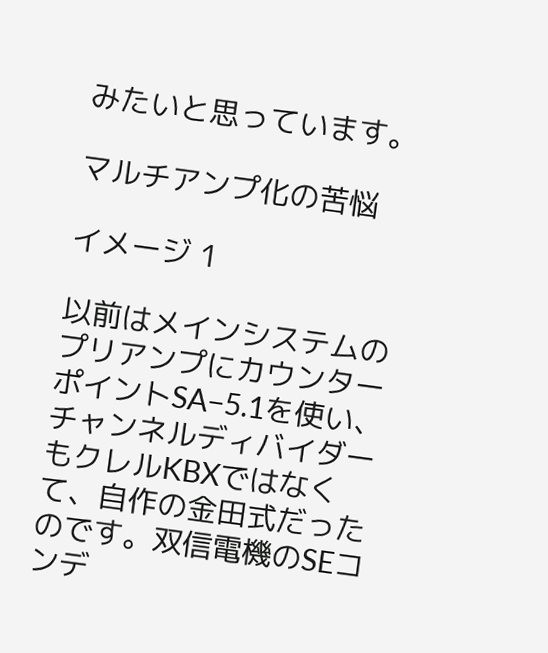みたいと思っています。

マルチアンプ化の苦悩

イメージ 1

以前はメインシステムのプリアンプにカウンターポイントSA−5.1を使い、チャンネルディバイダーもクレルKBXではなくて、自作の金田式だったのです。双信電機のSEコンデ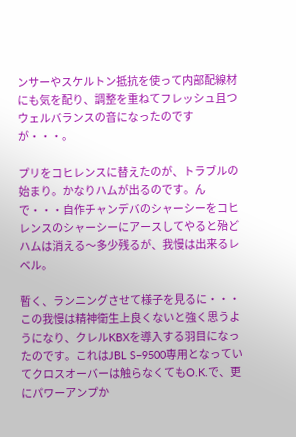ンサーやスケルトン抵抗を使って内部配線材にも気を配り、調整を重ねてフレッシュ且つウェルバランスの音になったのですが・・・。

プリをコヒレンスに替えたのが、トラブルの始まり。かなりハムが出るのです。んで・・・自作チャンデバのシャーシーをコヒレンスのシャーシーにアースしてやると殆どハムは消える〜多少残るが、我慢は出来るレベル。

暫く、ランニングさせて様子を見るに・・・この我慢は精神衛生上良くないと強く思うようになり、クレルKBXを導入する羽目になったのです。これはJBL S−9500専用となっていてクロスオーバーは触らなくてもO.K.で、更にパワーアンプか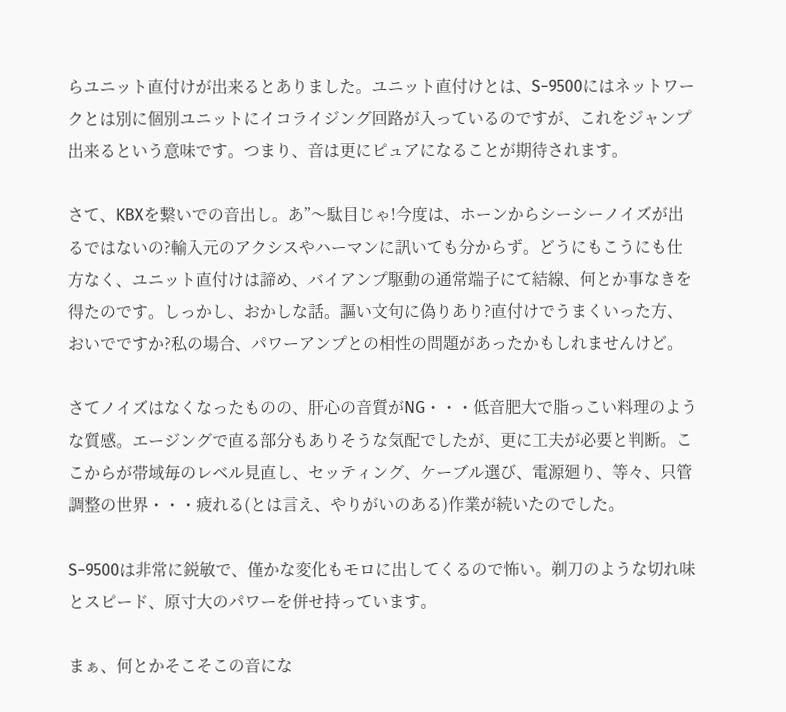らユニット直付けが出来るとありました。ユニット直付けとは、S−9500にはネットワークとは別に個別ユニットにイコライジング回路が入っているのですが、これをジャンプ出来るという意味です。つまり、音は更にピュアになることが期待されます。

さて、KBXを繋いでの音出し。あ”〜駄目じゃ!今度は、ホーンからシーシーノイズが出るではないの?輸入元のアクシスやハーマンに訊いても分からず。どうにもこうにも仕方なく、ユニット直付けは諦め、バイアンプ駆動の通常端子にて結線、何とか事なきを得たのです。しっかし、おかしな話。謳い文句に偽りあり?直付けでうまくいった方、おいでですか?私の場合、パワーアンプとの相性の問題があったかもしれませんけど。

さてノイズはなくなったものの、肝心の音質がNG・・・低音肥大で脂っこい料理のような質感。エージングで直る部分もありそうな気配でしたが、更に工夫が必要と判断。ここからが帯域毎のレベル見直し、セッティング、ケーブル選び、電源廻り、等々、只管調整の世界・・・疲れる(とは言え、やりがいのある)作業が続いたのでした。

S−9500は非常に鋭敏で、僅かな変化もモロに出してくるので怖い。剃刀のような切れ味とスピード、原寸大のパワーを併せ持っています。

まぁ、何とかそこそこの音にな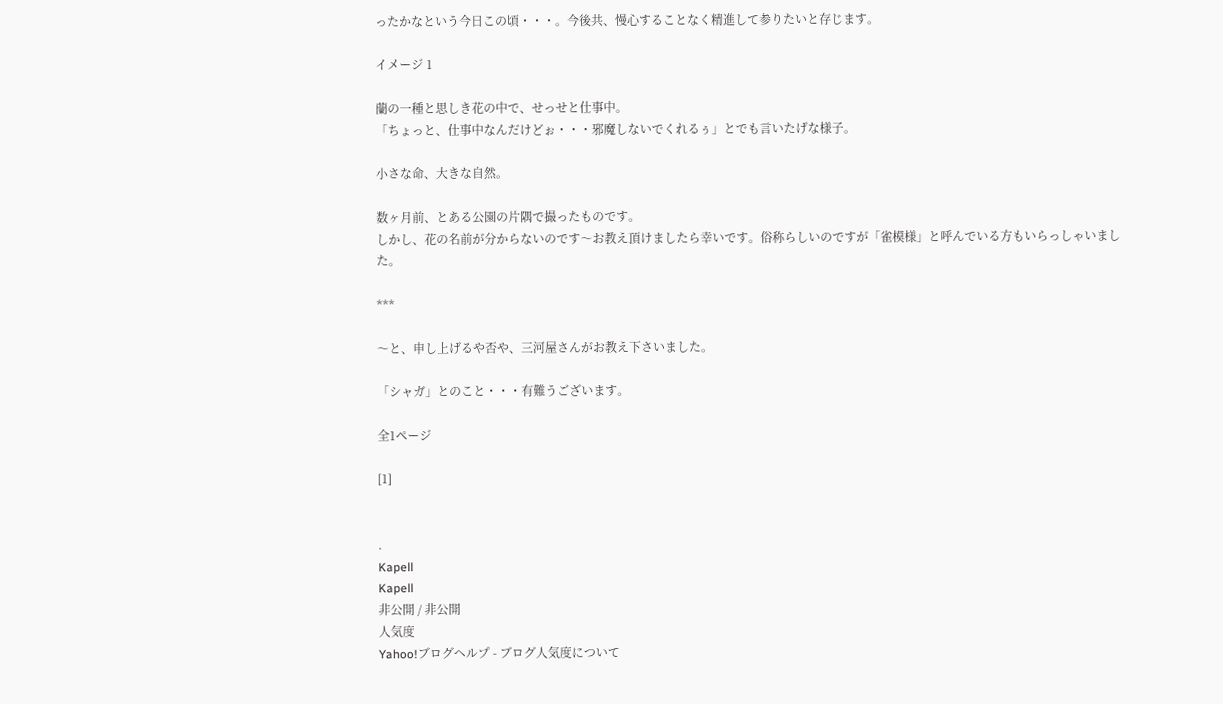ったかなという今日この頃・・・。今後共、慢心することなく精進して参りたいと存じます。

イメージ 1

蘭の一種と思しき花の中で、せっせと仕事中。
「ちょっと、仕事中なんだけどぉ・・・邪魔しないでくれるぅ」とでも言いたげな様子。

小さな命、大きな自然。

数ヶ月前、とある公園の片隅で撮ったものです。
しかし、花の名前が分からないのです〜お教え頂けましたら幸いです。俗称らしいのですが「雀模様」と呼んでいる方もいらっしゃいました。

***

〜と、申し上げるや否や、三河屋さんがお教え下さいました。

「シャガ」とのこと・・・有難うございます。

全1ページ

[1]


.
Kapell
Kapell
非公開 / 非公開
人気度
Yahoo!ブログヘルプ - ブログ人気度について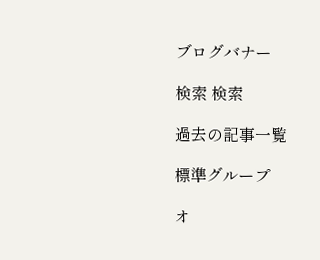ブログバナー

検索 検索

過去の記事一覧

標準グループ

オ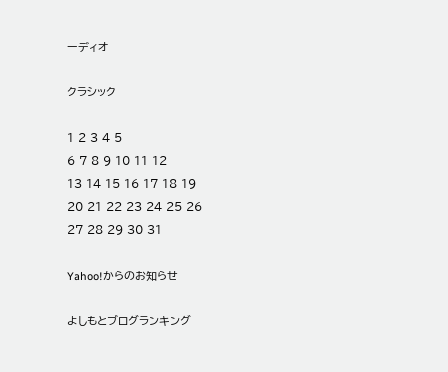ーディオ

クラシック

1 2 3 4 5
6 7 8 9 10 11 12
13 14 15 16 17 18 19
20 21 22 23 24 25 26
27 28 29 30 31

Yahoo!からのお知らせ

よしもとブログランキング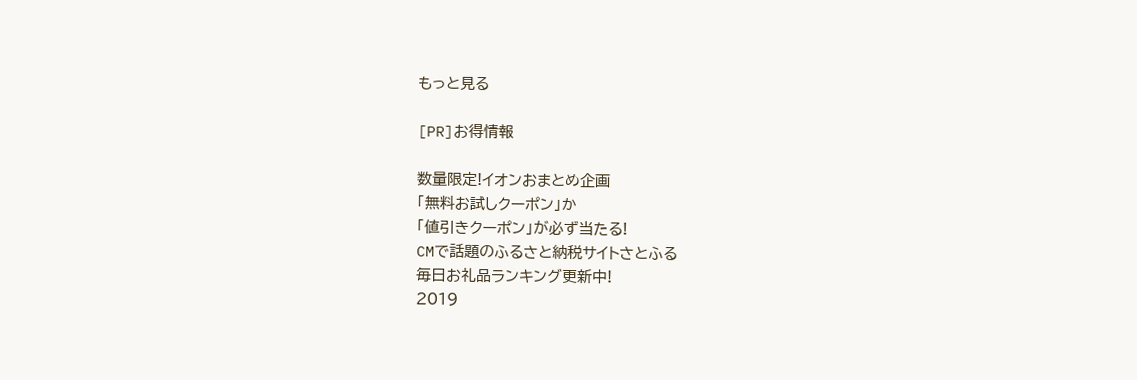もっと見る

[PR]お得情報

数量限定!イオンおまとめ企画
「無料お試しクーポン」か
「値引きクーポン」が必ず当たる!
CMで話題のふるさと納税サイトさとふる
毎日お礼品ランキング更新中!
2019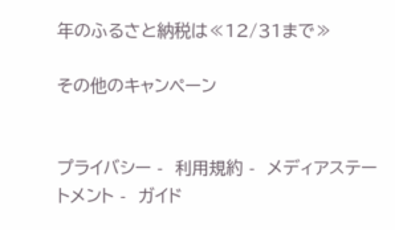年のふるさと納税は≪12/31まで≫

その他のキャンペーン


プライバシー -  利用規約 -  メディアステートメント -  ガイド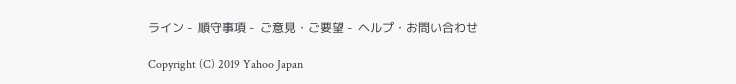ライン -  順守事項 -  ご意見・ご要望 -  ヘルプ・お問い合わせ

Copyright (C) 2019 Yahoo Japan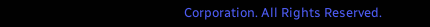Corporation. All Rights Reserved.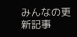みんなの更新記事